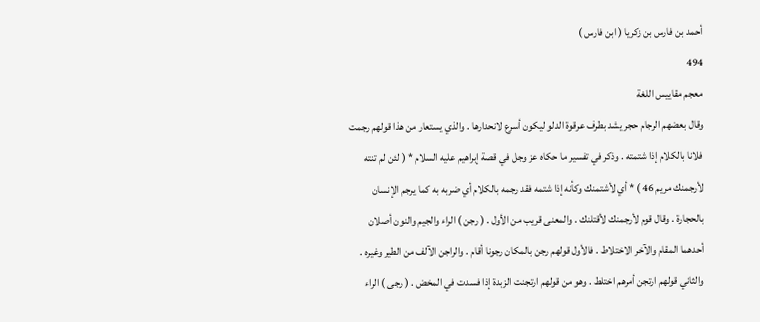أحمد بن فارس بن زكريا ( ابن فارس )
494
معجم مقاييس اللغة
وقال بعضهم الرجام حجر يشد بطرف عرقوة الدلو ليكون أسرع لانحدارها . والذي يستعار من هذا قولهم رجمت فلانا بالكلام إذا شتمته . وذكر في تفسير ما حكاه عز وجل في قصة إبراهيم عليه السلام * ( لئن لم تنته لأرجمنك مريم 46 ) * أي لأشتمنك وكأنه إذا شتمه فقد رجمه بالكلام أي ضربه به كما يرجم الإنسان بالحجارة . وقال قوم لأرجمنك لأقتلنك . والمعنى قريب من الأول . ( رجن ) الراء والجيم والنون أصلان أحدهما المقام والآخر الاختلاط . فالأول قولهم رجن بالمكان رجونا أقام . والراجن الآلف من الطير وغيره . والثاني قولهم ارتجن أمرهم اختلط . وهو من قولهم ارتجنت الزبدة إذا فسدت في المخض . ( رجى ) الراء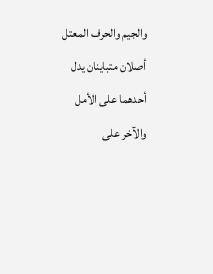والجيم والحرف المعتل أصلان متباينان يدل أحدهما على الأمل والآخر على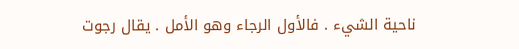ناحية الشيء . فالأول الرجاء وهو الأمل . يقال رجوت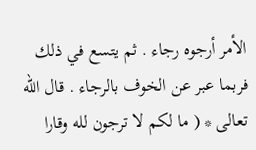الأمر أرجوه رجاء . ثم يتسع في ذلك فربما عبر عن الخوف بالرجاء . قال الله تعالى * ( ما لكم لا ترجون لله وقارا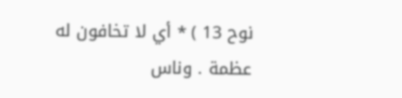نوح 13 ) * أي لا تخافون له عظمة . وناس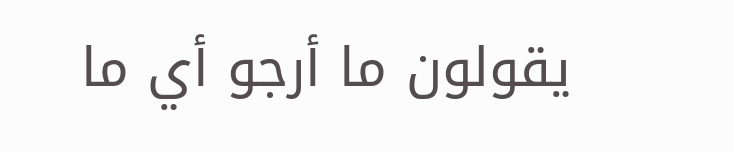يقولون ما أرجو أي ما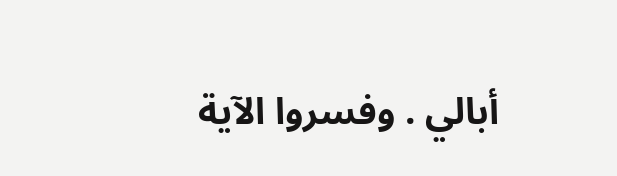أبالي . وفسروا الآية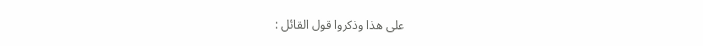على هذا وذكروا قول القائل :